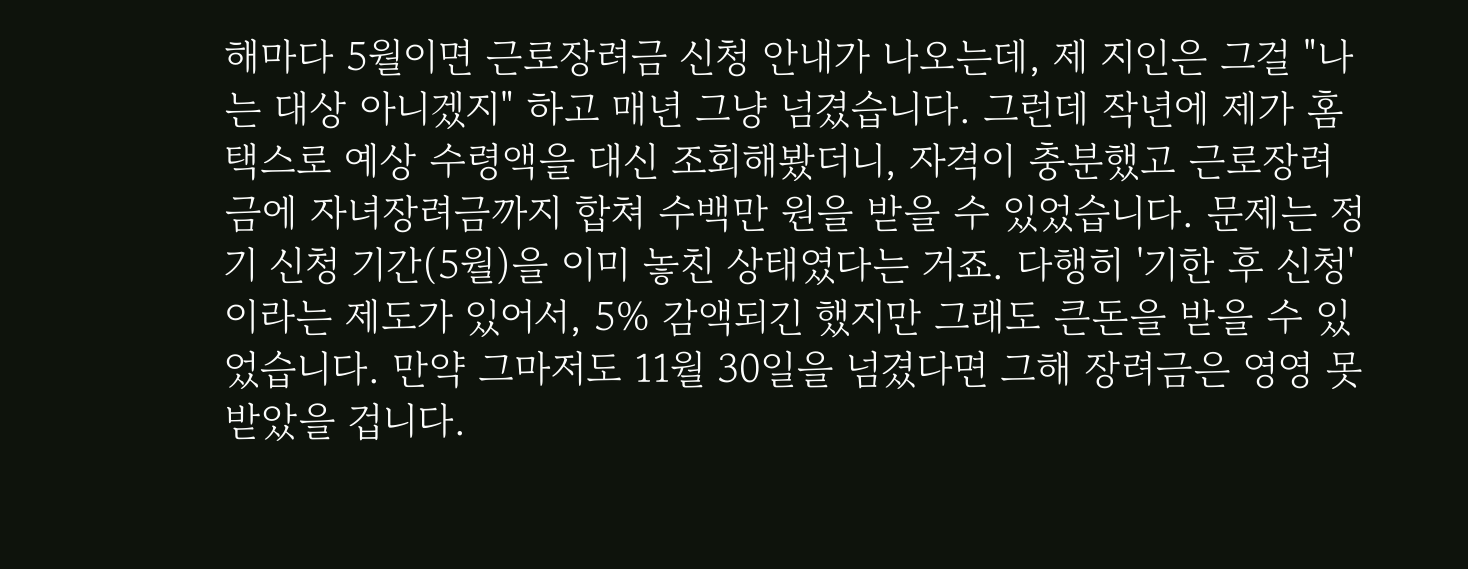해마다 5월이면 근로장려금 신청 안내가 나오는데, 제 지인은 그걸 "나는 대상 아니겠지" 하고 매년 그냥 넘겼습니다. 그런데 작년에 제가 홈택스로 예상 수령액을 대신 조회해봤더니, 자격이 충분했고 근로장려금에 자녀장려금까지 합쳐 수백만 원을 받을 수 있었습니다. 문제는 정기 신청 기간(5월)을 이미 놓친 상태였다는 거죠. 다행히 '기한 후 신청'이라는 제도가 있어서, 5% 감액되긴 했지만 그래도 큰돈을 받을 수 있었습니다. 만약 그마저도 11월 30일을 넘겼다면 그해 장려금은 영영 못 받았을 겁니다.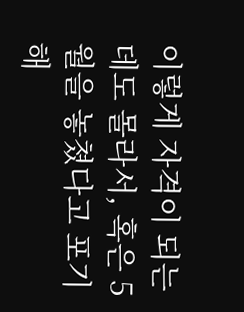이렇게 자격이 되는데도 몰라서, 혹은 5월을 놓쳤다고 포기해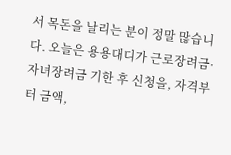서 목돈을 날리는 분이 정말 많습니다. 오늘은 용용대디가 근로장려금·자녀장려금 기한 후 신청을, 자격부터 금액,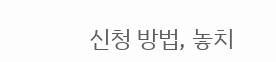신청 방법, 놓치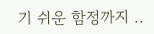기 쉬운 함정까지 ..